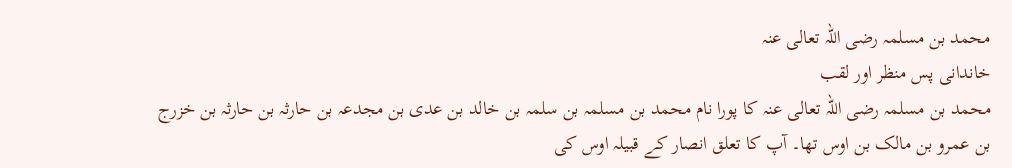محمد بن مسلمہ رضی اللہ تعالی عنہ
خاندانی پس منظر اور لقب
محمد بن مسلمہ رضی اللہ تعالی عنہ کا پورا نام محمد بن مسلمہ بن سلمہ بن خالد بن عدی بن مجدعہ بن حارثہ بن حارثہ بن خزرج بن عمرو بن مالک بن اوس تھا۔ آپ کا تعلق انصار کے قبیلہ اوس کی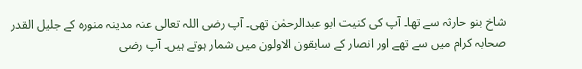شاخ بنو حارثہ سے تھا۔ آپ کی کنیت ابو عبدالرحمٰن تھی۔ آپ رضی اللہ تعالی عنہ مدینہ منورہ کے جلیل القدر صحابہ کرام میں سے تھے اور انصار کے سابقون الاولون میں شمار ہوتے ہیں۔ آپ رضی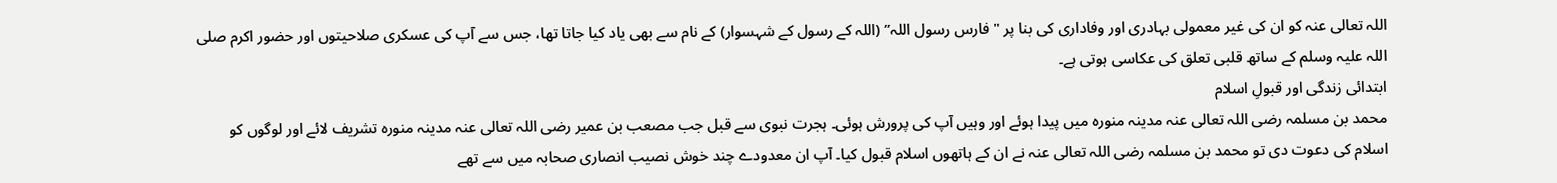اللہ تعالی عنہ کو ان کی غیر معمولی بہادری اور وفاداری کی بنا پر "فارس رسول اللہ” (اللہ کے رسول کے شہسوار) کے نام سے بھی یاد کیا جاتا تھا، جس سے آپ کی عسکری صلاحیتوں اور حضور اکرم صلی اللہ علیہ وسلم کے ساتھ قلبی تعلق کی عکاسی ہوتی ہے۔
ابتدائی زندگی اور قبولِ اسلام
محمد بن مسلمہ رضی اللہ تعالی عنہ مدینہ منورہ میں پیدا ہوئے اور وہیں آپ کی پرورش ہوئی۔ ہجرت نبوی سے قبل جب مصعب بن عمیر رضی اللہ تعالی عنہ مدینہ منورہ تشریف لائے اور لوگوں کو اسلام کی دعوت دی تو محمد بن مسلمہ رضی اللہ تعالی عنہ نے ان کے ہاتھوں اسلام قبول کیا۔ آپ ان معدودے چند خوش نصیب انصاری صحابہ میں سے تھے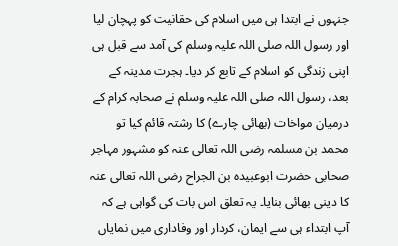جنہوں نے ابتدا ہی میں اسلام کی حقانیت کو پہچان لیا اور رسول اللہ صلی اللہ علیہ وسلم کی آمد سے قبل ہی اپنی زندگی کو اسلام کے تابع کر دیا۔ ہجرت مدینہ کے بعد، رسول اللہ صلی اللہ علیہ وسلم نے صحابہ کرام کے درمیان مواخات (بھائی چارے) کا رشتہ قائم کیا تو محمد بن مسلمہ رضی اللہ تعالی عنہ کو مشہور مہاجر صحابی حضرت ابوعبیدہ بن الجراح رضی اللہ تعالی عنہ کا دینی بھائی بنایا۔ یہ تعلق اس بات کی گواہی ہے کہ آپ ابتداء ہی سے ایمان، کردار اور وفاداری میں نمایاں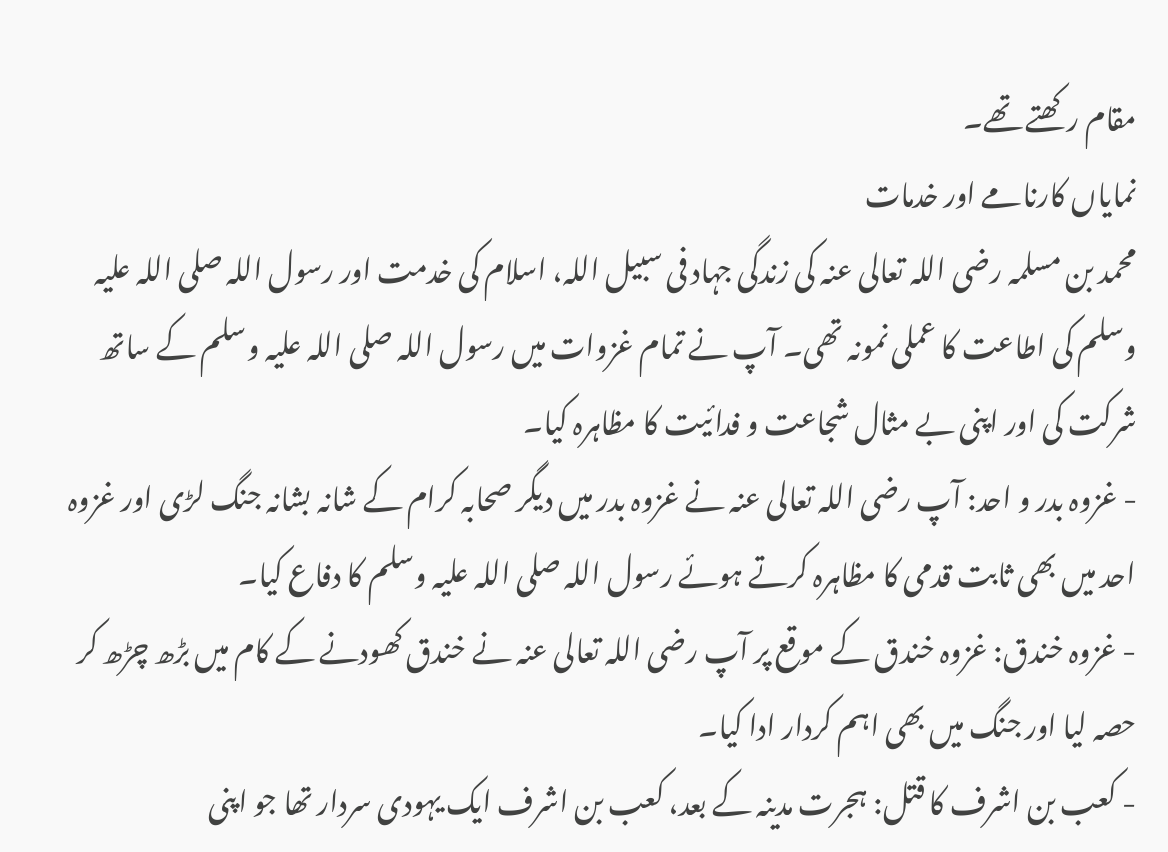مقام رکھتے تھے۔
نمایاں کارنامے اور خدمات
محمد بن مسلمہ رضی اللہ تعالی عنہ کی زندگی جہاد فی سبیل اللہ، اسلام کی خدمت اور رسول اللہ صلی اللہ علیہ وسلم کی اطاعت کا عملی نمونہ تھی۔ آپ نے تمام غزوات میں رسول اللہ صلی اللہ علیہ وسلم کے ساتھ شرکت کی اور اپنی بے مثال شجاعت و فدائیت کا مظاہرہ کیا۔
- غزوہ بدر و احد: آپ رضی اللہ تعالی عنہ نے غزوہ بدر میں دیگر صحابہ کرام کے شانہ بشانہ جنگ لڑی اور غزوہ احد میں بھی ثابت قدمی کا مظاہرہ کرتے ہوئے رسول اللہ صلی اللہ علیہ وسلم کا دفاع کیا۔
- غزوہ خندق: غزوہ خندق کے موقع پر آپ رضی اللہ تعالی عنہ نے خندق کھودنے کے کام میں بڑھ چڑھ کر حصہ لیا اور جنگ میں بھی اہم کردار ادا کیا۔
- کعب بن اشرف کا قتل: ہجرت مدینہ کے بعد، کعب بن اشرف ایک یہودی سردار تھا جو اپنی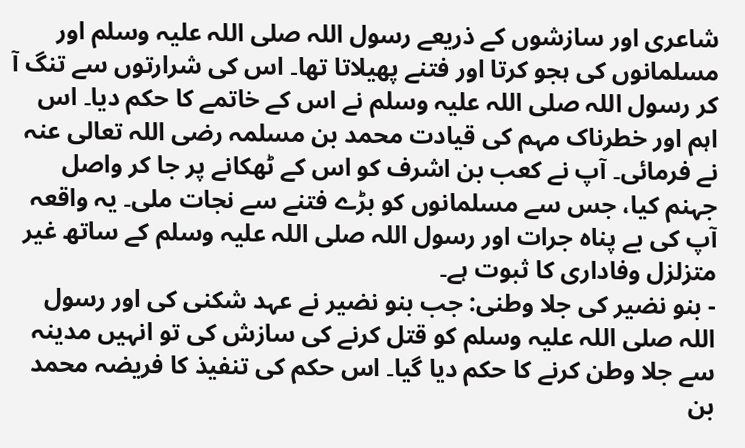شاعری اور سازشوں کے ذریعے رسول اللہ صلی اللہ علیہ وسلم اور مسلمانوں کی ہجو کرتا اور فتنے پھیلاتا تھا۔ اس کی شرارتوں سے تنگ آ کر رسول اللہ صلی اللہ علیہ وسلم نے اس کے خاتمے کا حکم دیا۔ اس اہم اور خطرناک مہم کی قیادت محمد بن مسلمہ رضی اللہ تعالی عنہ نے فرمائی۔ آپ نے کعب بن اشرف کو اس کے ٹھکانے پر جا کر واصل جہنم کیا، جس سے مسلمانوں کو بڑے فتنے سے نجات ملی۔ یہ واقعہ آپ کی بے پناہ جرات اور رسول اللہ صلی اللہ علیہ وسلم کے ساتھ غیر متزلزل وفاداری کا ثبوت ہے۔
- بنو نضیر کی جلا وطنی: جب بنو نضیر نے عہد شکنی کی اور رسول اللہ صلی اللہ علیہ وسلم کو قتل کرنے کی سازش کی تو انہیں مدینہ سے جلا وطن کرنے کا حکم دیا گیا۔ اس حکم کی تنفیذ کا فریضہ محمد بن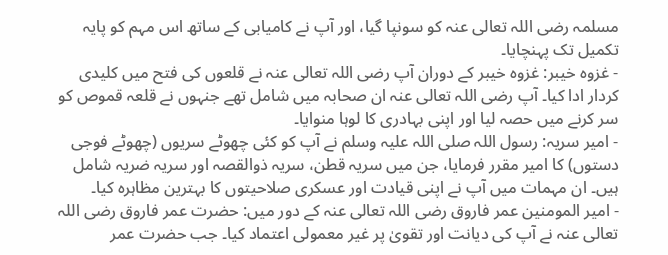مسلمہ رضی اللہ تعالی عنہ کو سونپا گیا، اور آپ نے کامیابی کے ساتھ اس مہم کو پایہ تکمیل تک پہنچایا۔
- غزوہ خیبر: غزوہ خیبر کے دوران آپ رضی اللہ تعالی عنہ نے قلعوں کی فتح میں کلیدی کردار ادا کیا۔ آپ رضی اللہ تعالی عنہ ان صحابہ میں شامل تھے جنہوں نے قلعہ قموص کو سر کرنے میں حصہ لیا اور اپنی بہادری کا لوہا منوایا۔
- امیر سریہ: رسول اللہ صلی اللہ علیہ وسلم نے آپ کو کئی چھوٹے سریوں (چھوٹے فوجی دستوں) کا امیر مقرر فرمایا، جن میں سریہ قطن، سریہ ذوالقصہ اور سریہ ضریہ شامل ہیں۔ ان مہمات میں آپ نے اپنی قیادت اور عسکری صلاحیتوں کا بہترین مظاہرہ کیا۔
- امیر المومنین عمر فاروق رضی اللہ تعالی عنہ کے دور میں: حضرت عمر فاروق رضی اللہ تعالی عنہ نے آپ کی دیانت اور تقویٰ پر غیر معمولی اعتماد کیا۔ جب حضرت عمر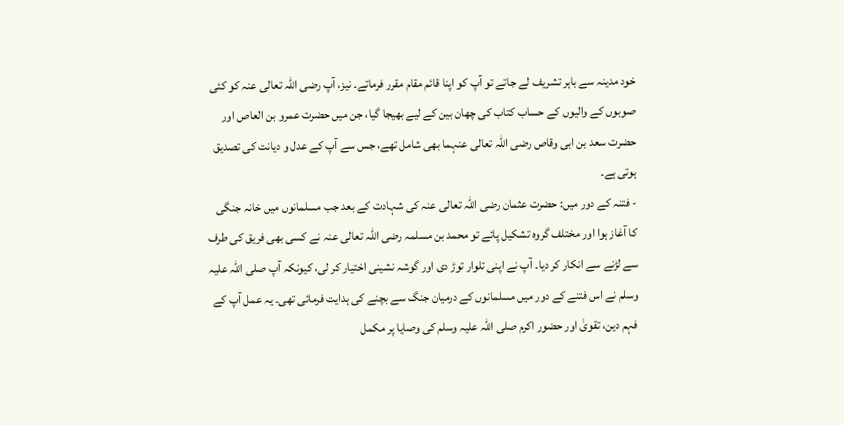خود مدینہ سے باہر تشریف لے جاتے تو آپ کو اپنا قائم مقام مقرر فرماتے۔ نیز، آپ رضی اللہ تعالی عنہ کو کئی صوبوں کے والیوں کے حساب کتاب کی چھان بین کے لیے بھیجا گیا، جن میں حضرت عمرو بن العاص اور حضرت سعد بن ابی وقاص رضی اللہ تعالی عنہما بھی شامل تھے، جس سے آپ کے عدل و دیانت کی تصدیق ہوتی ہے۔
- فتنہ کے دور میں: حضرت عثمان رضی اللہ تعالی عنہ کی شہادت کے بعد جب مسلمانوں میں خانہ جنگی کا آغاز ہوا اور مختلف گروہ تشکیل پائے تو محمد بن مسلمہ رضی اللہ تعالی عنہ نے کسی بھی فریق کی طرف سے لڑنے سے انکار کر دیا۔ آپ نے اپنی تلوار توڑ دی اور گوشہ نشینی اختیار کر لی، کیونکہ آپ صلی اللہ علیہ وسلم نے اس فتنے کے دور میں مسلمانوں کے درمیان جنگ سے بچنے کی ہدایت فرمائی تھی۔ یہ عمل آپ کے فہم دین، تقویٰ اور حضور اکرم صلی اللہ علیہ وسلم کی وصایا پر مکمل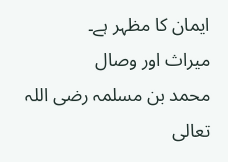ایمان کا مظہر ہے۔
میراث اور وصال
محمد بن مسلمہ رضی اللہ تعالی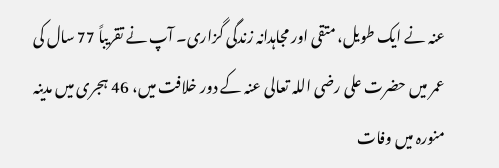عنہ نے ایک طویل، متقی اور مجاہدانہ زندگی گزاری۔ آپ نے تقریباً 77 سال کی عمر میں حضرت علی رضی اللہ تعالی عنہ کے دور خلافت میں، 46 ہجری میں مدینہ منورہ میں وفات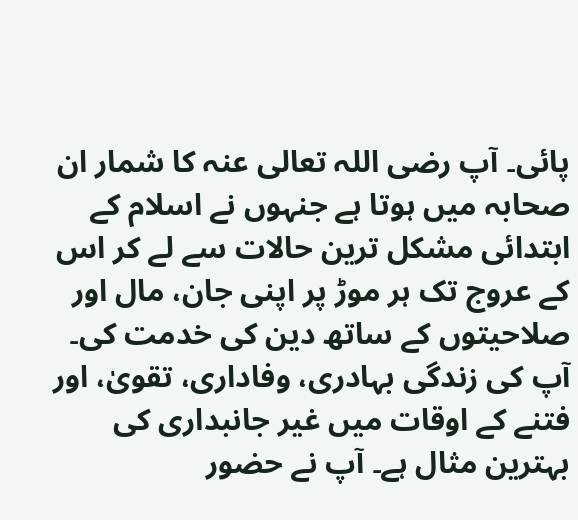پائی۔ آپ رضی اللہ تعالی عنہ کا شمار ان صحابہ میں ہوتا ہے جنہوں نے اسلام کے ابتدائی مشکل ترین حالات سے لے کر اس کے عروج تک ہر موڑ پر اپنی جان، مال اور صلاحیتوں کے ساتھ دین کی خدمت کی۔ آپ کی زندگی بہادری، وفاداری، تقویٰ، اور فتنے کے اوقات میں غیر جانبداری کی بہترین مثال ہے۔ آپ نے حضور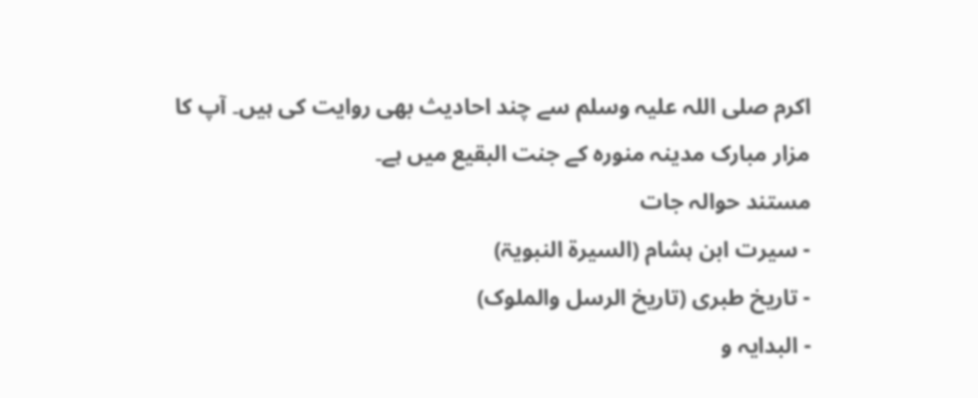اکرم صلی اللہ علیہ وسلم سے چند احادیث بھی روایت کی ہیں۔ آپ کا مزار مبارک مدینہ منورہ کے جنت البقیع میں ہے۔
مستند حوالہ جات
- سیرت ابن ہشام (السیرۃ النبویۃ)
- تاریخ طبری (تاریخ الرسل والملوک)
- البدایہ و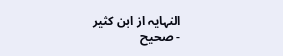النہایہ از ابن کثیر
- صحیح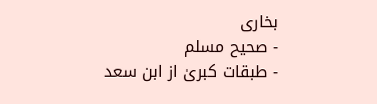بخاری
- صحیح مسلم
- طبقات کبریٰ از ابن سعد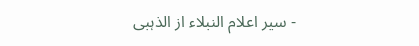- سیر اعلام النبلاء از الذہبی